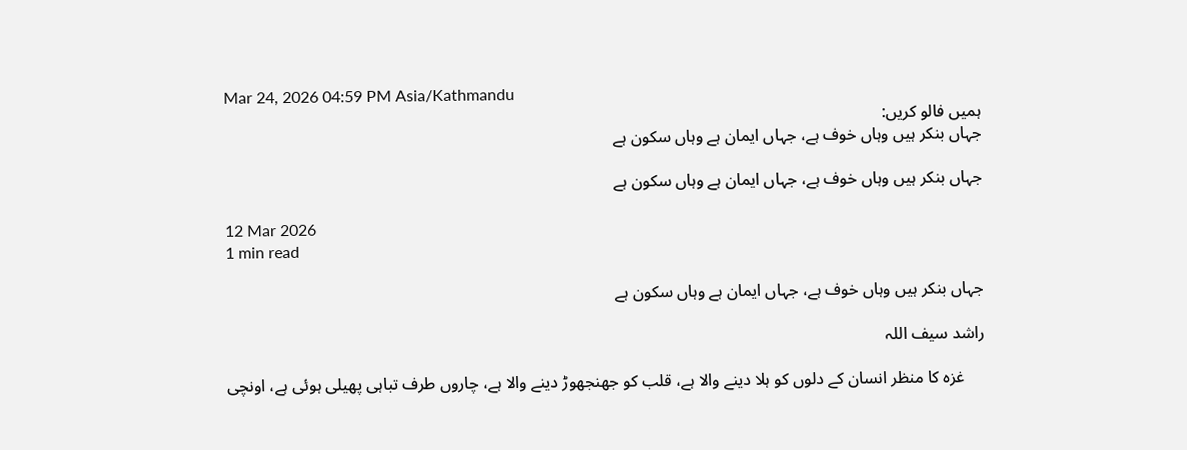Mar 24, 2026 04:59 PM Asia/Kathmandu
ہمیں فالو کریں:
جہاں بنکر ہیں وہاں خوف ہے، جہاں ایمان ہے وہاں سکون ہے

جہاں بنکر ہیں وہاں خوف ہے، جہاں ایمان ہے وہاں سکون ہے

12 Mar 2026
1 min read

جہاں بنکر ہیں وہاں خوف ہے، جہاں ایمان ہے وہاں سکون ہے

راشد سيف اللہ

     غزہ کا منظر انسان کے دلوں کو ہلا دینے والا ہے، قلب کو جھنجھوڑ دینے والا ہے، چاروں طرف تباہی پھیلی ہوئی ہے، اونچی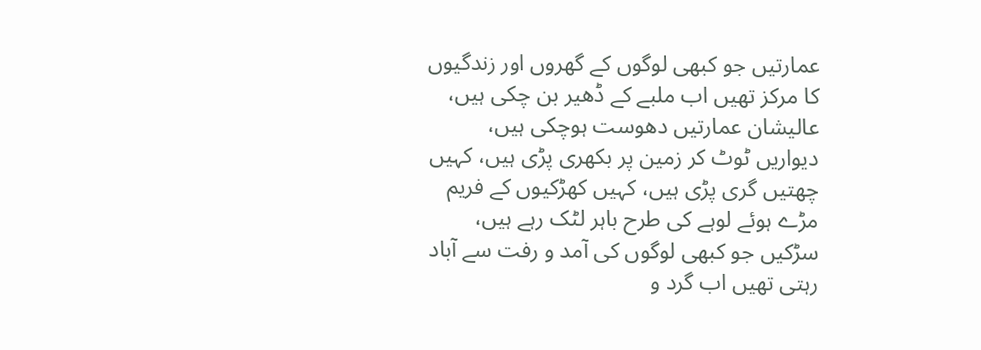عمارتیں جو کبھی لوگوں کے گھروں اور زندگیوں کا مرکز تھیں اب ملبے کے ڈھیر بن چکی ہیں، عالیشان عمارتیں دھوست ہوچکی ہیں، دیواریں ٹوٹ کر زمین پر بکھری پڑی ہیں، کہیں چھتیں گری پڑی ہیں، کہیں کھڑکیوں کے فریم مڑے ہوئے لوہے کی طرح باہر لٹک رہے ہیں، سڑکیں جو کبھی لوگوں کی آمد و رفت سے آباد رہتی تھیں اب گرد و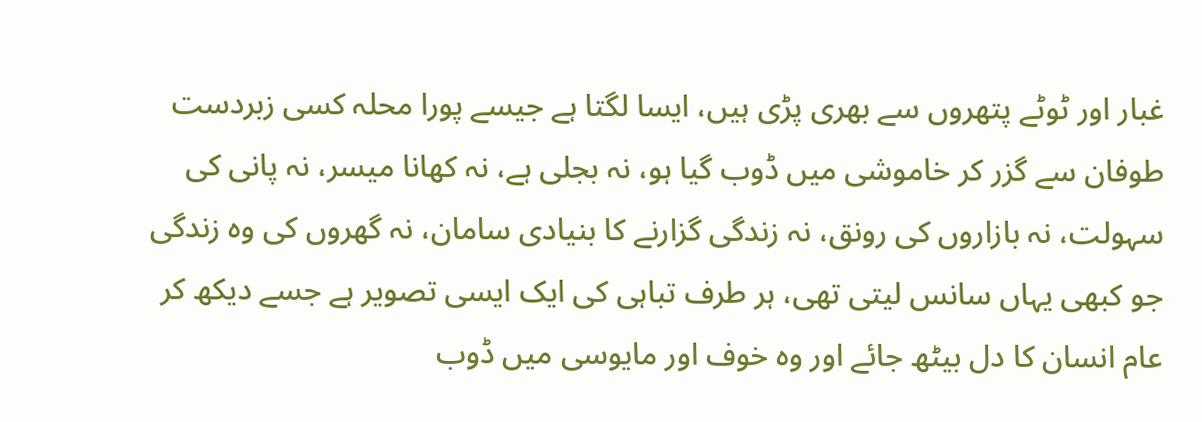غبار اور ٹوٹے پتھروں سے بھری پڑی ہیں، ایسا لگتا ہے جیسے پورا محلہ کسی زبردست طوفان سے گزر کر خاموشی میں ڈوب گیا ہو، نہ بجلی ہے، نہ کھانا میسر، نہ پانی کی سہولت، نہ بازاروں کی رونق، نہ زندگی گزارنے کا بنیادی سامان، نہ گھروں کی وہ زندگی جو کبھی یہاں سانس لیتی تھی، ہر طرف تباہی کی ایک ایسی تصویر ہے جسے دیکھ کر عام انسان کا دل بیٹھ جائے اور وہ خوف اور مایوسی میں ڈوب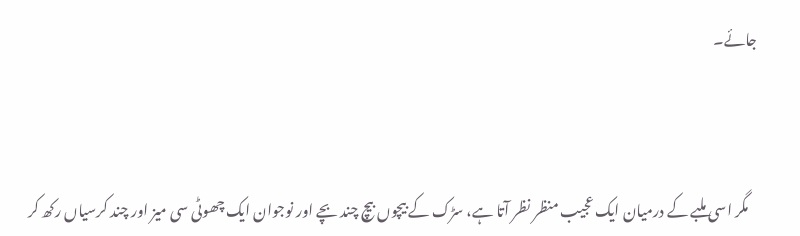جائے۔



   مگر اسی ملبے کے درمیان ایک عجیب منظر نظر آتا ہے، سڑک کے بیچوں بیچ چند بچے اور نوجوان ایک چھوٹی سی میز اور چند کرسیاں رکھ کر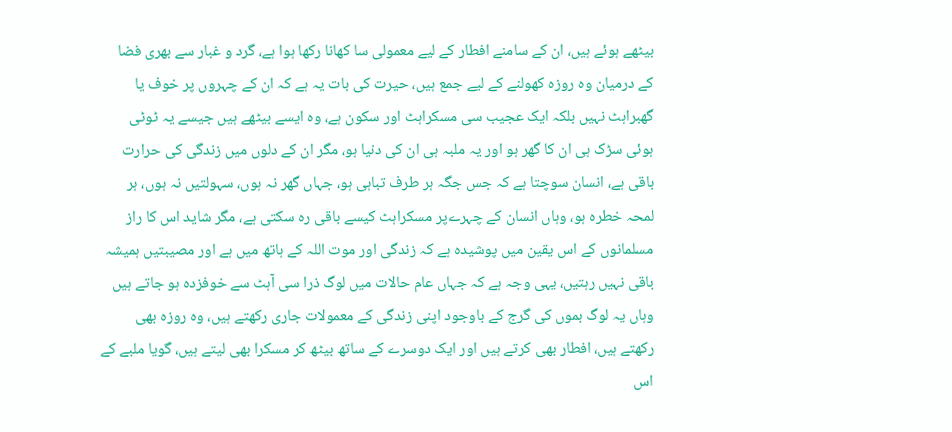بیٹھے ہوئے ہیں، ان کے سامنے افطار کے لیے معمولی سا کھانا رکھا ہوا ہے، گرد و غبار سے بھری فضا کے درمیان وہ روزہ کھولنے کے لیے جمع ہیں، حیرت کی بات یہ ہے کہ ان کے چہروں پر خوف یا گھبراہٹ نہیں بلکہ ایک عجیب سی مسکراہٹ اور سکون ہے، وہ ایسے بیٹھے ہیں جیسے یہ ٹوٹی ہوئی سڑک ہی ان کا گھر ہو اور یہ ملبہ ہی ان کی دنیا ہو، مگر ان کے دلوں میں زندگی کی حرارت باقی ہے، انسان سوچتا ہے کہ جس جگہ ہر طرف تباہی ہو، جہاں گھر نہ ہوں، سہولتیں نہ ہوں، ہر لمحہ خطرہ ہو، وہاں انسان کے چہرےپر مسکراہٹ کیسے باقی رہ سکتی ہے، مگر شاید اس کا راز مسلمانوں کے اس یقین میں پوشیدہ ہے کہ زندگی اور موت اللہ کے ہاتھ میں ہے اور مصیبتیں ہمیشہ باقی نہیں رہتیں، یہی وجہ ہے کہ جہاں عام حالات میں لوگ ذرا سی آہٹ سے خوفزدہ ہو جاتے ہیں وہاں یہ لوگ بموں کی گرج کے باوجود اپنی زندگی کے معمولات جاری رکھتے ہیں، وہ روزہ بھی رکھتے ہیں، افطار بھی کرتے ہیں اور ایک دوسرے کے ساتھ بیٹھ کر مسکرا بھی لیتے ہیں، گویا ملبے کے اس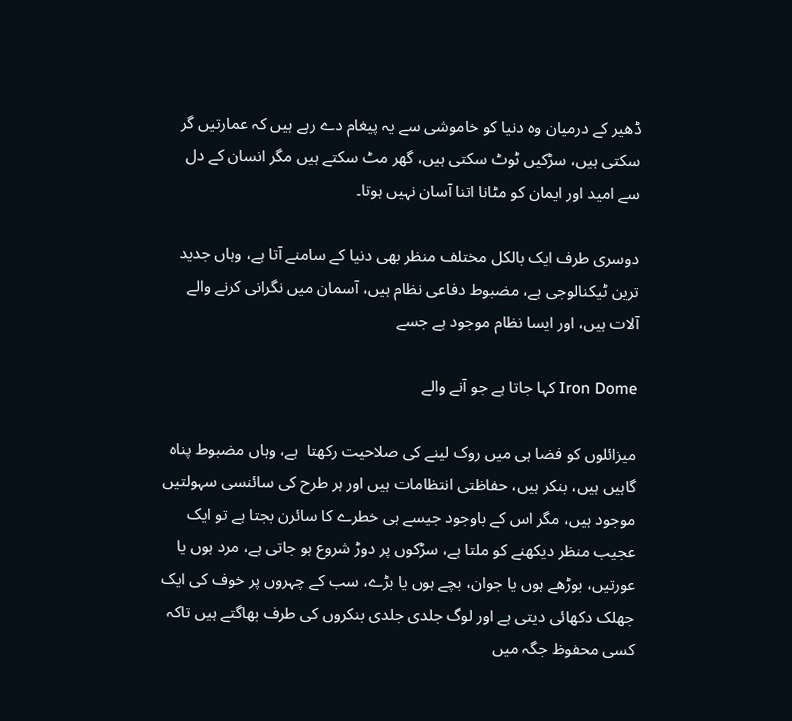ڈھیر کے درمیان وہ دنیا کو خاموشی سے یہ پیغام دے رہے ہیں کہ عمارتیں گر سکتی ہیں، سڑکیں ٹوٹ سکتی ہیں، گھر مٹ سکتے ہیں مگر انسان کے دل سے امید اور ایمان کو مٹانا اتنا آسان نہیں ہوتا۔

دوسری طرف ایک بالکل مختلف منظر بھی دنیا کے سامنے آتا ہے، وہاں جدید ترین ٹیکنالوجی ہے، مضبوط دفاعی نظام ہیں، آسمان میں نگرانی کرنے والے آلات ہیں، اور ایسا نظام موجود ہے جسے

Iron Dome کہا جاتا ہے جو آنے والے

میزائلوں کو فضا ہی میں روک لینے کی صلاحیت رکھتا  ہے، وہاں مضبوط پناہ گاہیں ہیں، بنکر ہیں، حفاظتی انتظامات ہیں اور ہر طرح کی سائنسی سہولتیں موجود ہیں، مگر اس کے باوجود جیسے ہی خطرے کا سائرن بجتا ہے تو ایک عجیب منظر دیکھنے کو ملتا ہے، سڑکوں پر دوڑ شروع ہو جاتی ہے، مرد ہوں یا عورتیں، بوڑھے ہوں یا جوان، بچے ہوں یا بڑے، سب کے چہروں پر خوف کی ایک جھلک دکھائی دیتی ہے اور لوگ جلدی جلدی بنکروں کی طرف بھاگتے ہیں تاکہ کسی محفوظ جگہ میں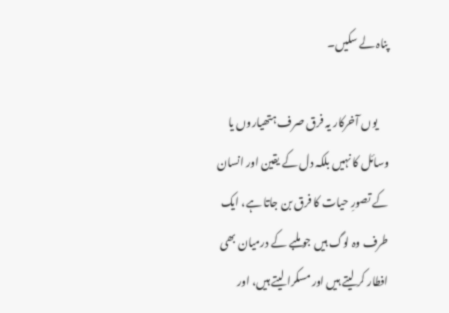پناہ لے سکیں۔

     یوں آخرکار یہ فرق صرف ہتھیاروں یا وسائل کا نہیں بلکہ دل کے یقین اور انسان کے تصورِ حیات کا فرق بن جاتا ہے، ایک طرف وہ لوگ ہیں جو ملبے کے درمیان بھی افطار کر لیتے ہیں اور مسکرا لیتے ہیں، اور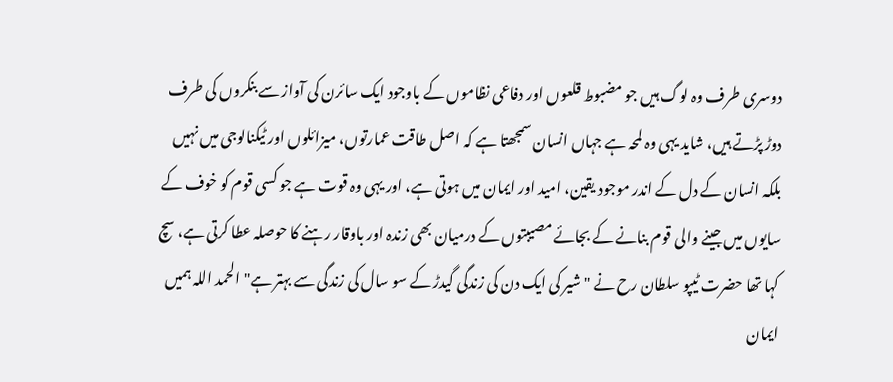دوسری طرف وہ لوگ ہیں جو مضبوط قلعوں اور دفاعی نظاموں کے باوجود ایک سائرن کی آواز سے بنکروں کی طرف دوڑ پڑتے ہیں، شاید یہی وہ لمحہ ہے جہاں انسان سمجھتا ہے کہ اصل طاقت عمارتوں، میزائلوں اور ٹیکنالوجی میں نہیں بلکہ انسان کے دل کے اندر موجود یقین، امید اور ایمان میں ہوتی ہے، اور یہی وہ قوت ہے جو کسی قوم کو خوف کے سایوں میں جینے والی قوم بنانے کے بجائے مصیبتوں کے درمیان بھی زندہ اور باوقار رہنے کا حوصلہ عطا کرتی ہے، سچ کہا تھا حضرت ٹیپو سلطان رح نے "شیر کی ایک دن کی زندگی گیدڑ کے سو سال کی زندگی سے بہتر ہے" الحمد اللہ ہمیں ایمان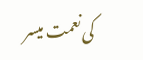کی نعمت میسر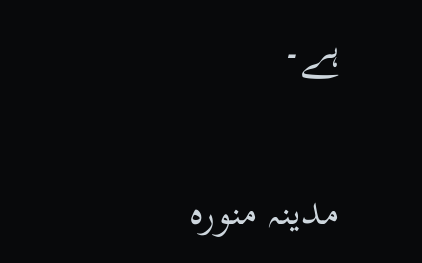ہے۔

مدینہ منورہ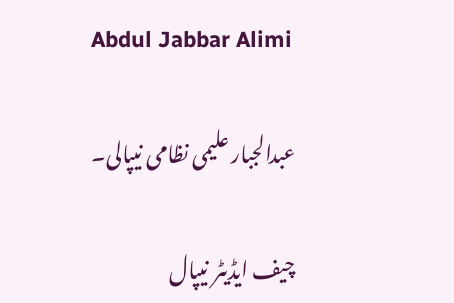Abdul Jabbar Alimi

عبدالجبار علیمی نظامی نیپالی۔

چیف ایڈیٹر نیپال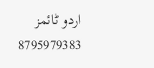اردو ٹائمز 8795979383